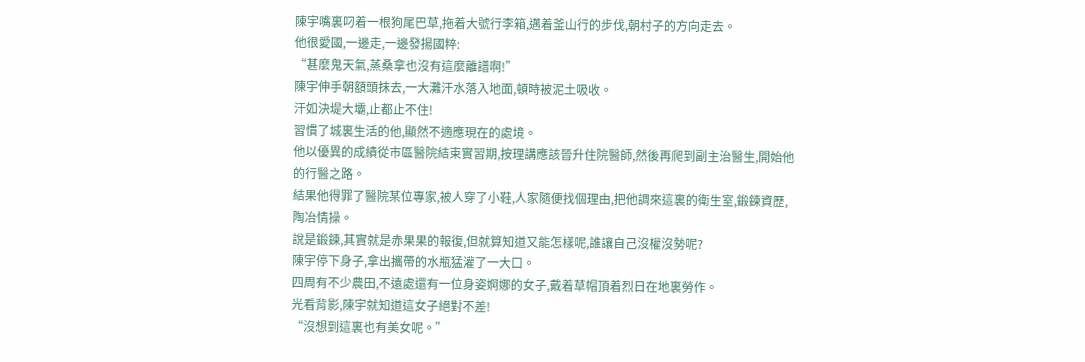陳宇嘴裏叼着一根狗尾巴草,拖着大號行李箱,邁着釜山行的步伐,朝村子的方向走去。
他很愛國,一邊走,一邊發揚國粹:
“甚麼鬼天氣,蒸桑拿也沒有這麼離譜啊!”
陳宇伸手朝額頭抹去,一大灘汗水落入地面,頓時被泥土吸收。
汗如決堤大壩,止都止不住!
習慣了城裏生活的他,顯然不適應現在的處境。
他以優異的成績從市區醫院結束實習期,按理講應該晉升住院醫師,然後再爬到副主治醫生,開始他的行醫之路。
結果他得罪了醫院某位專家,被人穿了小鞋,人家隨便找個理由,把他調來這裏的衛生室,鍛鍊資歷,陶冶情操。
說是鍛鍊,其實就是赤果果的報復,但就算知道又能怎樣呢,誰讓自己沒權沒勢呢?
陳宇停下身子,拿出攜帶的水瓶猛灌了一大口。
四周有不少農田,不遠處還有一位身姿婀娜的女子,戴着草帽頂着烈日在地裏勞作。
光看背影,陳宇就知道這女子絕對不差!
“沒想到這裏也有美女呢。”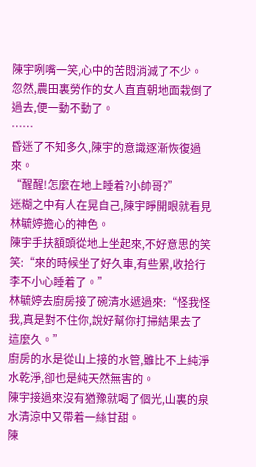陳宇咧嘴一笑,心中的苦悶消減了不少。
忽然,農田裏勞作的女人直直朝地面栽倒了過去,便一動不動了。
……
昏迷了不知多久,陳宇的意識逐漸恢復過來。
“醒醒!怎麼在地上睡着?小帥哥?”
迷糊之中有人在晃自己,陳宇睜開眼就看見林毓婷擔心的神色。
陳宇手扶額頭從地上坐起來,不好意思的笑笑:“來的時候坐了好久車,有些累,收拾行李不小心睡着了。”
林毓婷去廚房接了碗清水遞過來:“怪我怪我,真是對不住你,說好幫你打掃結果去了這麼久。”
廚房的水是從山上接的水管,雖比不上純淨水乾淨,卻也是純天然無害的。
陳宇接過來沒有猶豫就喝了個光,山裏的泉水清涼中又帶着一絲甘甜。
陳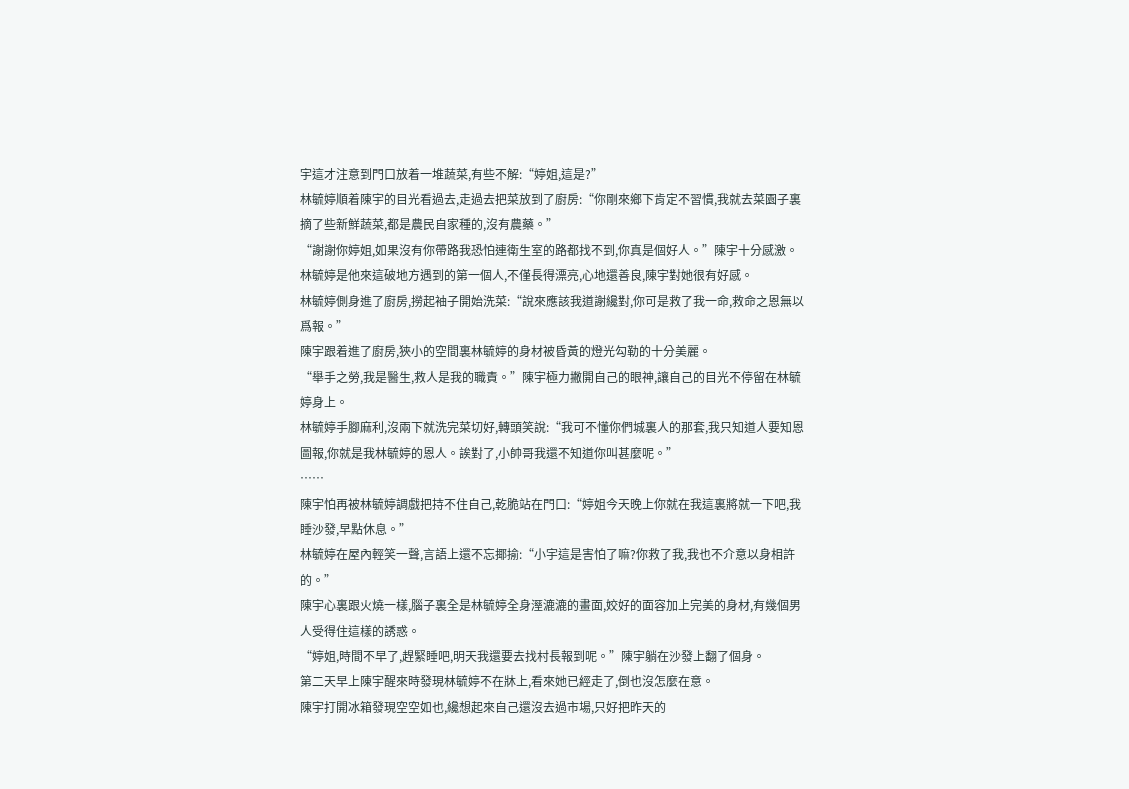宇這才注意到門口放着一堆蔬菜,有些不解:“婷姐,這是?”
林毓婷順着陳宇的目光看過去,走過去把菜放到了廚房:“你剛來鄉下肯定不習慣,我就去菜園子裏摘了些新鮮蔬菜,都是農民自家種的,沒有農藥。”
“謝謝你婷姐,如果沒有你帶路我恐怕連衛生室的路都找不到,你真是個好人。”陳宇十分感激。
林毓婷是他來這破地方遇到的第一個人,不僅長得漂亮,心地還善良,陳宇對她很有好感。
林毓婷側身進了廚房,撈起袖子開始洗菜:“說來應該我道謝纔對,你可是救了我一命,救命之恩無以爲報。”
陳宇跟着進了廚房,狹小的空間裏林毓婷的身材被昏黃的燈光勾勒的十分美麗。
“舉手之勞,我是醫生,救人是我的職責。”陳宇極力撇開自己的眼神,讓自己的目光不停留在林毓婷身上。
林毓婷手腳麻利,沒兩下就洗完菜切好,轉頭笑說:“我可不懂你們城裏人的那套,我只知道人要知恩圖報,你就是我林毓婷的恩人。誒對了,小帥哥我還不知道你叫甚麼呢。”
……
陳宇怕再被林毓婷調戲把持不住自己,乾脆站在門口:“婷姐今天晚上你就在我這裏將就一下吧,我睡沙發,早點休息。”
林毓婷在屋內輕笑一聲,言語上還不忘揶揄:“小宇這是害怕了嘛?你救了我,我也不介意以身相許的。”
陳宇心裏跟火燒一樣,腦子裏全是林毓婷全身溼漉漉的畫面,姣好的面容加上完美的身材,有幾個男人受得住這樣的誘惑。
“婷姐,時間不早了,趕緊睡吧,明天我還要去找村長報到呢。”陳宇躺在沙發上翻了個身。
第二天早上陳宇醒來時發現林毓婷不在牀上,看來她已經走了,倒也沒怎麼在意。
陳宇打開冰箱發現空空如也,纔想起來自己還沒去過市場,只好把昨天的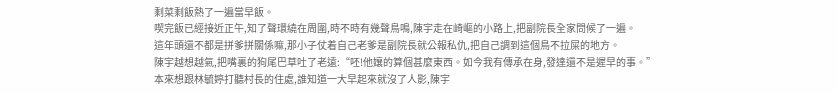剩菜剩飯熱了一遍當早飯。
喫完飯已經接近正午,知了聲環繞在周圍,時不時有幾聲鳥鳴,陳宇走在崎嶇的小路上,把副院長全家問候了一遍。
這年頭還不都是拼爹拼關係嘛,那小子仗着自己老爹是副院長就公報私仇,把自己調到這個鳥不拉屎的地方。
陳宇越想越氣,把嘴裏的狗尾巴草吐了老遠:“呸!他孃的算個甚麼東西。如今我有傳承在身,發達還不是遲早的事。”
本來想跟林毓婷打聽村長的住處,誰知道一大早起來就沒了人影,陳宇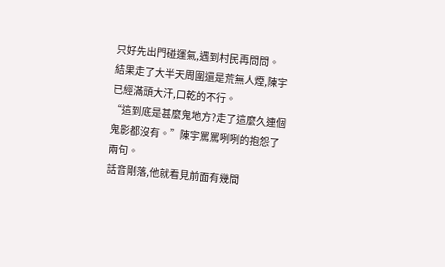只好先出門碰運氣,遇到村民再問問。
結果走了大半天周圍還是荒無人煙,陳宇已經滿頭大汗,口乾的不行。
“這到底是甚麼鬼地方?走了這麼久連個鬼影都沒有。”陳宇罵罵咧咧的抱怨了兩句。
話音剛落,他就看見前面有幾間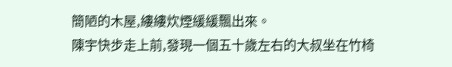簡陋的木屋,縷縷炊煙緩緩飄出來。
陳宇快步走上前,發現一個五十歲左右的大叔坐在竹椅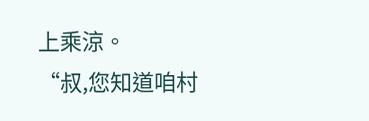上乘涼。
“叔,您知道咱村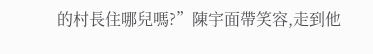的村長住哪兒嗎?”陳宇面帶笑容,走到他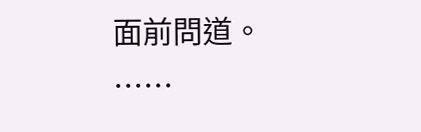面前問道。
……